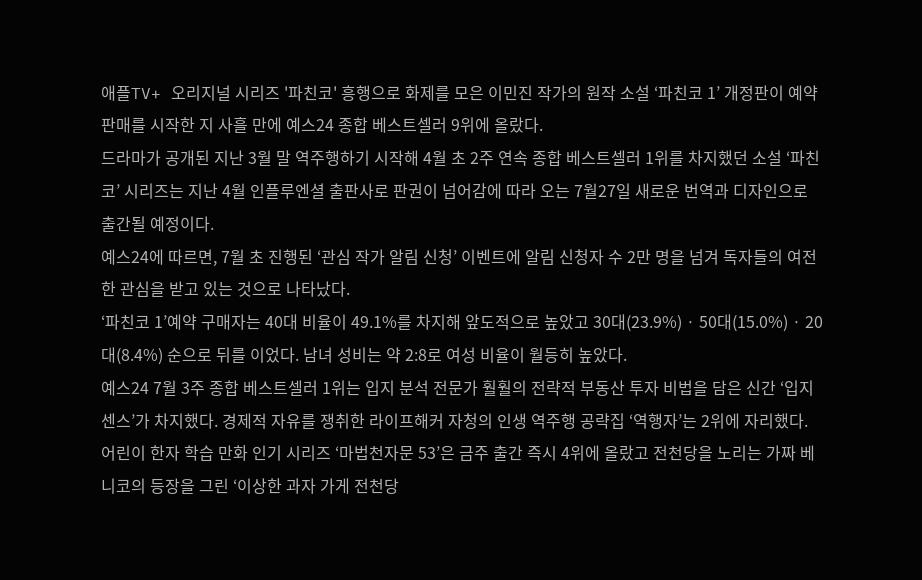애플TV+ 오리지널 시리즈 '파친코' 흥행으로 화제를 모은 이민진 작가의 원작 소설 ‘파친코 1’ 개정판이 예약 판매를 시작한 지 사흘 만에 예스24 종합 베스트셀러 9위에 올랐다.
드라마가 공개된 지난 3월 말 역주행하기 시작해 4월 초 2주 연속 종합 베스트셀러 1위를 차지했던 소설 ‘파친코’ 시리즈는 지난 4월 인플루엔셜 출판사로 판권이 넘어감에 따라 오는 7월27일 새로운 번역과 디자인으로 출간될 예정이다.
예스24에 따르면, 7월 초 진행된 ‘관심 작가 알림 신청’ 이벤트에 알림 신청자 수 2만 명을 넘겨 독자들의 여전한 관심을 받고 있는 것으로 나타났다.
‘파친코 1’예약 구매자는 40대 비율이 49.1%를 차지해 앞도적으로 높았고 30대(23.9%) · 50대(15.0%) · 20대(8.4%) 순으로 뒤를 이었다. 남녀 성비는 약 2:8로 여성 비율이 월등히 높았다.
예스24 7월 3주 종합 베스트셀러 1위는 입지 분석 전문가 훨훨의 전략적 부동산 투자 비법을 담은 신간 ‘입지 센스’가 차지했다. 경제적 자유를 쟁취한 라이프해커 자청의 인생 역주행 공략집 ‘역행자’는 2위에 자리했다. 어린이 한자 학습 만화 인기 시리즈 ‘마법천자문 53’은 금주 출간 즉시 4위에 올랐고 전천당을 노리는 가짜 베니코의 등장을 그린 ‘이상한 과자 가게 전천당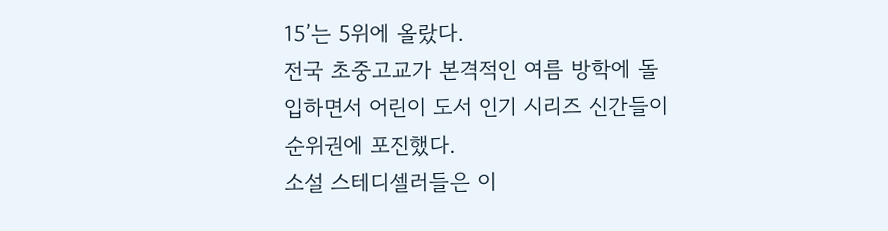15’는 5위에 올랐다.
전국 초중고교가 본격적인 여름 방학에 돌입하면서 어린이 도서 인기 시리즈 신간들이 순위권에 포진했다.
소설 스테디셀러들은 이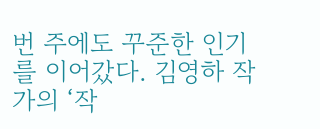번 주에도 꾸준한 인기를 이어갔다. 김영하 작가의 ‘작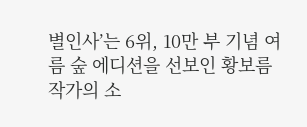별인사’는 6위, 10만 부 기념 여름 숲 에디션을 선보인 황보름 작가의 소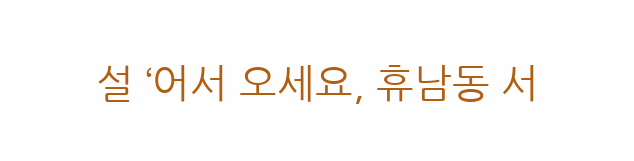설 ‘어서 오세요, 휴남동 서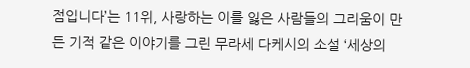점입니다’는 11위, 사랑하는 이를 잃은 사람들의 그리움이 만든 기적 같은 이야기를 그린 무라세 다케시의 소설 ‘세상의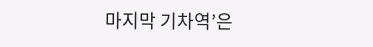마지막 기차역’은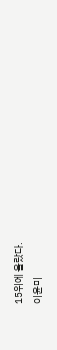15위에 올랐다.
이윤미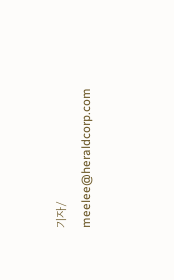기자/
meelee@heraldcorp.com